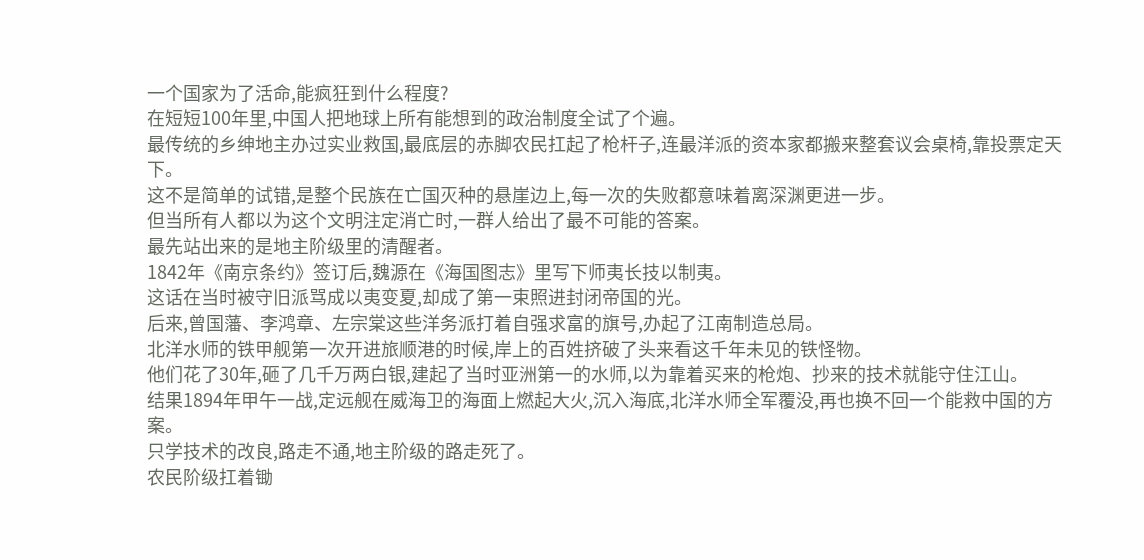一个国家为了活命,能疯狂到什么程度?
在短短100年里,中国人把地球上所有能想到的政治制度全试了个遍。
最传统的乡绅地主办过实业救国,最底层的赤脚农民扛起了枪杆子,连最洋派的资本家都搬来整套议会桌椅,靠投票定天下。
这不是简单的试错,是整个民族在亡国灭种的悬崖边上,每一次的失败都意味着离深渊更进一步。
但当所有人都以为这个文明注定消亡时,一群人给出了最不可能的答案。
最先站出来的是地主阶级里的清醒者。
1842年《南京条约》签订后,魏源在《海国图志》里写下师夷长技以制夷。
这话在当时被守旧派骂成以夷变夏,却成了第一束照进封闭帝国的光。
后来,曾国藩、李鸿章、左宗棠这些洋务派打着自强求富的旗号,办起了江南制造总局。
北洋水师的铁甲舰第一次开进旅顺港的时候,岸上的百姓挤破了头来看这千年未见的铁怪物。
他们花了30年,砸了几千万两白银,建起了当时亚洲第一的水师,以为靠着买来的枪炮、抄来的技术就能守住江山。
结果1894年甲午一战,定远舰在威海卫的海面上燃起大火,沉入海底,北洋水师全军覆没,再也换不回一个能救中国的方案。
只学技术的改良,路走不通,地主阶级的路走死了。
农民阶级扛着锄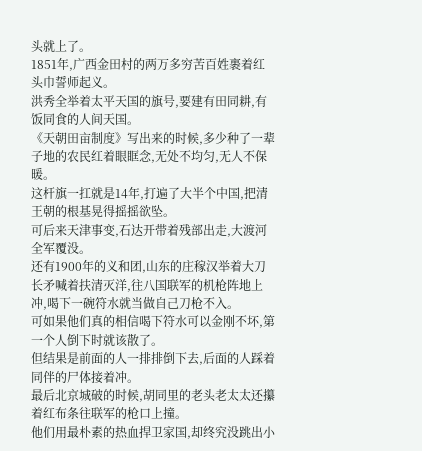头就上了。
1851年,广西金田村的两万多穷苦百姓裹着红头巾誓师起义。
洪秀全举着太平天国的旗号,要建有田同耕,有饭同食的人间天国。
《天朝田亩制度》写出来的时候,多少种了一辈子地的农民红着眼眶念,无处不均匀,无人不保暖。
这杆旗一扛就是14年,打遍了大半个中国,把清王朝的根基晃得摇摇欲坠。
可后来天津事变,石达开带着残部出走,大渡河全军覆没。
还有1900年的义和团,山东的庄稼汉举着大刀长矛喊着扶清灭洋,往八国联军的机枪阵地上冲,喝下一碗符水就当做自己刀枪不入。
可如果他们真的相信喝下符水可以金刚不坏,第一个人倒下时就该散了。
但结果是前面的人一排排倒下去,后面的人踩着同伴的尸体接着冲。
最后北京城破的时候,胡同里的老头老太太还攥着红布条往联军的枪口上撞。
他们用最朴素的热血捍卫家国,却终究没跳出小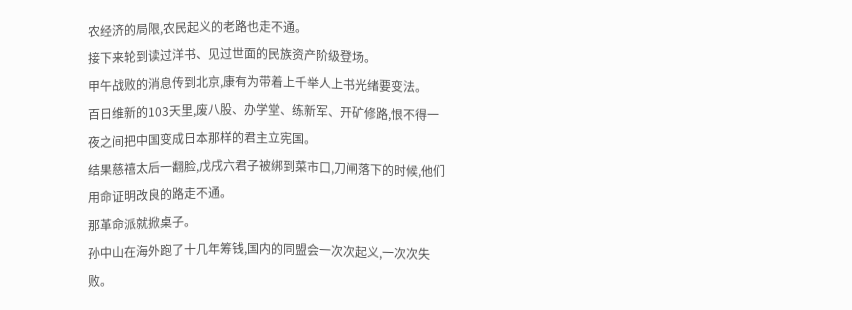农经济的局限,农民起义的老路也走不通。
接下来轮到读过洋书、见过世面的民族资产阶级登场。
甲午战败的消息传到北京,康有为带着上千举人上书光绪要变法。
百日维新的103天里,废八股、办学堂、练新军、开矿修路,恨不得一夜之间把中国变成日本那样的君主立宪国。
结果慈禧太后一翻脸,戊戌六君子被绑到菜市口,刀闸落下的时候,他们用命证明改良的路走不通。
那革命派就掀桌子。
孙中山在海外跑了十几年筹钱,国内的同盟会一次次起义,一次次失败。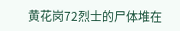黄花岗72烈士的尸体堆在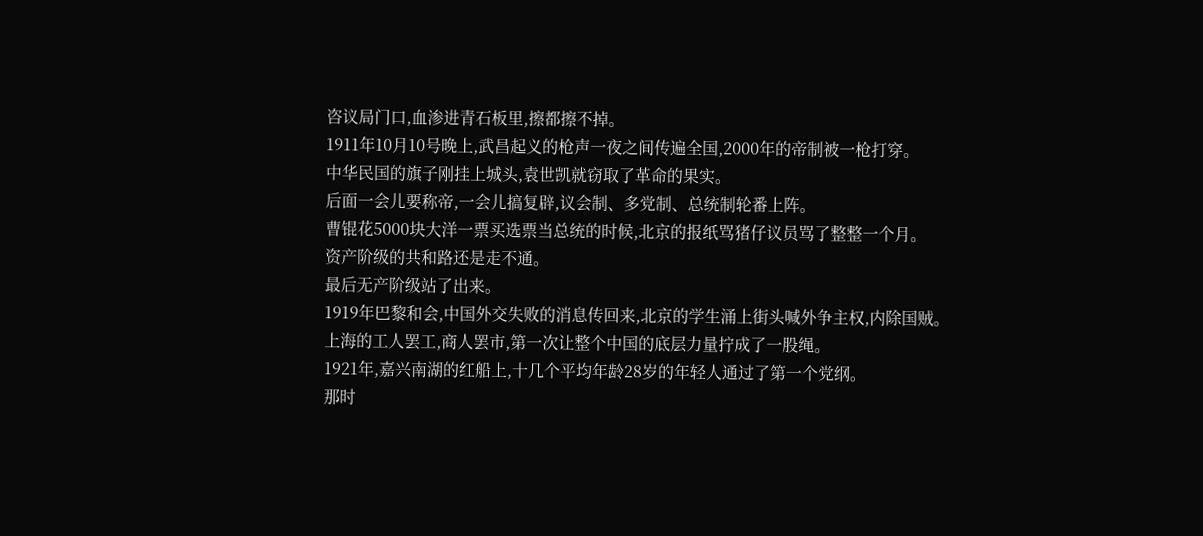咨议局门口,血渗进青石板里,擦都擦不掉。
1911年10月10号晚上,武昌起义的枪声一夜之间传遍全国,2000年的帝制被一枪打穿。
中华民国的旗子刚挂上城头,袁世凯就窃取了革命的果实。
后面一会儿要称帝,一会儿搞复辟,议会制、多党制、总统制轮番上阵。
曹锟花5000块大洋一票买选票当总统的时候,北京的报纸骂猪仔议员骂了整整一个月。
资产阶级的共和路还是走不通。
最后无产阶级站了出来。
1919年巴黎和会,中国外交失败的消息传回来,北京的学生涌上街头喊外争主权,内除国贼。
上海的工人罢工,商人罢市,第一次让整个中国的底层力量拧成了一股绳。
1921年,嘉兴南湖的红船上,十几个平均年龄28岁的年轻人通过了第一个党纲。
那时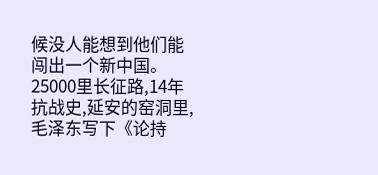候没人能想到他们能闯出一个新中国。
25000里长征路,14年抗战史,延安的窑洞里,毛泽东写下《论持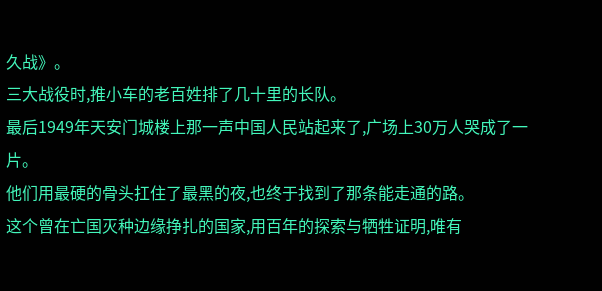久战》。
三大战役时,推小车的老百姓排了几十里的长队。
最后1949年天安门城楼上那一声中国人民站起来了,广场上30万人哭成了一片。
他们用最硬的骨头扛住了最黑的夜,也终于找到了那条能走通的路。
这个曾在亡国灭种边缘挣扎的国家,用百年的探索与牺牲证明,唯有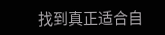找到真正适合自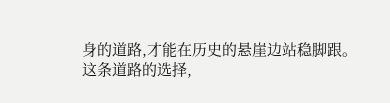身的道路,才能在历史的悬崖边站稳脚跟。
这条道路的选择,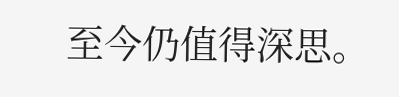至今仍值得深思。